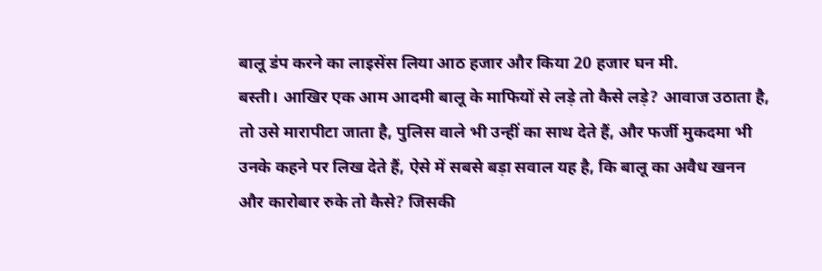बालू डंप करने का लाइसेंस लिया आठ हजार और किया 20 हजार घन मी.
बस्ती। आखिर एक आम आदमी बालू के माफियों से लड़े तो कैसे लड़े? आवाज उठाता है, तो उसे मारापीटा जाता है, पुलिस वाले भी उन्हीं का साथ देते हैं, और फर्जी मुकदमा भी उनके कहने पर लिख देते हैं, ऐसे में सबसे बड़ा सवाल यह है, कि बालू का अवैध खनन और कारोबार रुके तो कैसे? जिसकी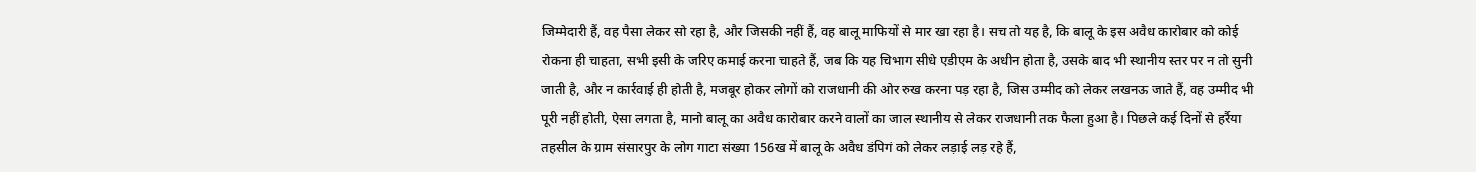जिम्मेदारी हैं, वह पैसा लेकर सो रहा है, और जिसकी नहीं हैं, वह बालू माफियों से मार खा रहा है। सच तो यह है, कि बालू के इस अवैध कारोबार को कोई रोकना ही चाहता, सभी इसी के जरिए कमाई करना चाहते हैं, जब कि यह चिभाग सीधे एडीएम के अधीन होता है, उसके बाद भी स्थानीय स्तर पर न तो सुनी जाती है, और न कार्रवाई ही होती है, मजबूर होकर लोगों को राजधानी की ओर रुख करना पड़ रहा है, जिस उम्मीद को लेकर लखनऊ जाते हैं, वह उम्मीद भी पूरी नहीं होती, ऐसा लगता है, मानो बालू का अवैध कारोबार करने वालों का जाल स्थानीय से लेकर राजधानी तक फैला हुआ है। पिछले कई दिनों से हर्रैया तहसील के ग्राम संसारपुर के लोग गाटा संख्या 156ख में बालू के अवैध डंपिगं को लेकर लड़ाई लड़ रहे हैं,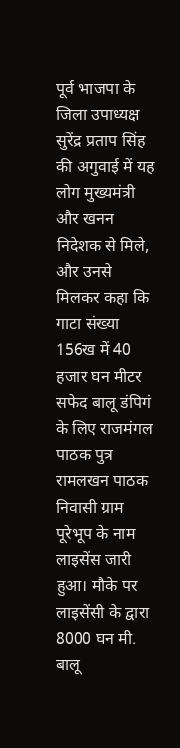पूर्व भाजपा के जिला उपाध्यक्ष सुरेंद्र प्रताप सिंह की अगुवाई में यह लोग मुख्यमंत्री और खनन निदेशक से मिले, और उनसे मिलकर कहा कि गाटा संख्या 156ख में 40 हजार घन मीटर सफेद बालू डंपिगं के लिए राजमंगल पाठक पुत्र रामलखन पाठक निवासी ग्राम पूरेभूप के नाम लाइसेंस जारी हुआ। मौके पर लाइसेंसी के द्वारा 8000 घन मी. बालू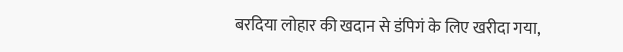बरदिया लोहार की खदान से डंपिगं के लिए खरीदा गया,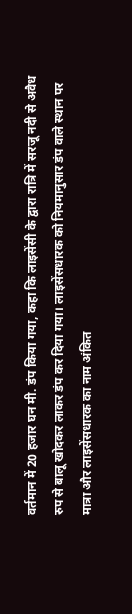वर्तमान में 20 हजार घन मी. डंप किया गया, कहा कि लाइसेंसी के द्वारा रात्रि में सरजू नदी से अवैध रुप से बालू खोदकर लाकर डंप कर दिया गया। लाइसेंसधारक को नियमानुसार डंप वाले स्थान पर मात्रा और लाइसेंसधारक का नाम अंकित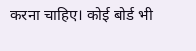करना चाहिए। कोई बोर्ड भी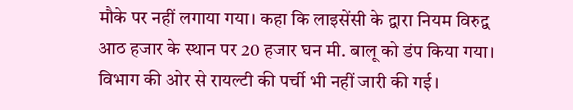मौके पर नहीं लगाया गया। कहा कि लाइसेंसी के द्वारा नियम विरुद्व आठ हजार के स्थान पर 20 हजार घन मी. बालू को डंप किया गया। विभाग की ओर से रायल्टी की पर्ची भी नहीं जारी की गई।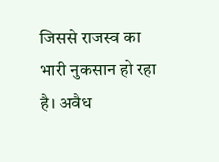जिससे राजस्व का भारी नुकसान हो रहा है। अवैध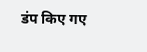डंप किए गए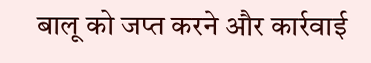बालू को जप्त करने और कार्रवाई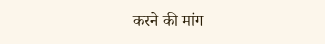करने की मांग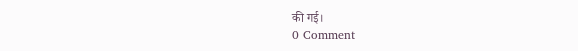की गई।
0 Comment